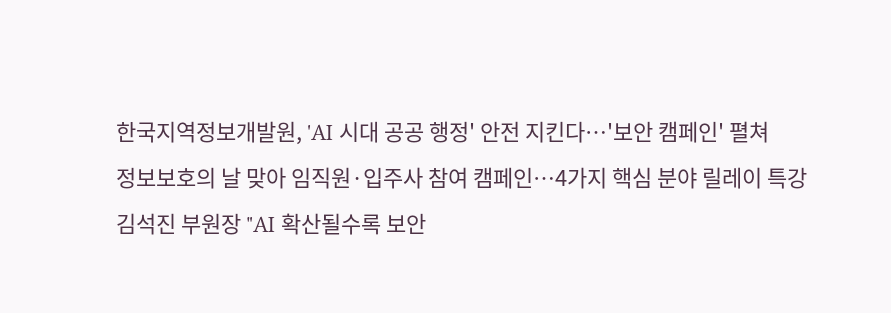한국지역정보개발원, 'AI 시대 공공 행정' 안전 지킨다…'보안 캠페인' 펼쳐
정보보호의 날 맞아 임직원·입주사 참여 캠페인…4가지 핵심 분야 릴레이 특강
김석진 부원장 "AI 확산될수록 보안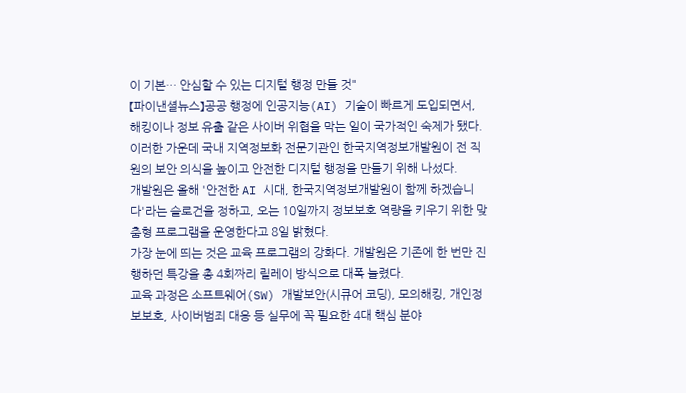이 기본… 안심할 수 있는 디지털 행정 만들 것"
【파이낸셜뉴스】공공 행정에 인공지능(AI) 기술이 빠르게 도입되면서, 해킹이나 정보 유출 같은 사이버 위협을 막는 일이 국가적인 숙제가 됐다.
이러한 가운데 국내 지역정보화 전문기관인 한국지역정보개발원이 전 직원의 보안 의식을 높이고 안전한 디지털 행정을 만들기 위해 나섰다.
개발원은 올해 '안전한 AI 시대, 한국지역정보개발원이 함께 하겠습니다'라는 슬로건을 정하고, 오는 10일까지 정보보호 역량을 키우기 위한 맞춤형 프로그램을 운영한다고 8일 밝혔다.
가장 눈에 띄는 것은 교육 프로그램의 강화다. 개발원은 기존에 한 번만 진행하던 특강을 총 4회짜리 릴레이 방식으로 대폭 늘렸다.
교육 과정은 소프트웨어(SW) 개발보안(시큐어 코딩), 모의해킹, 개인정보보호, 사이버범죄 대응 등 실무에 꼭 필요한 4대 핵심 분야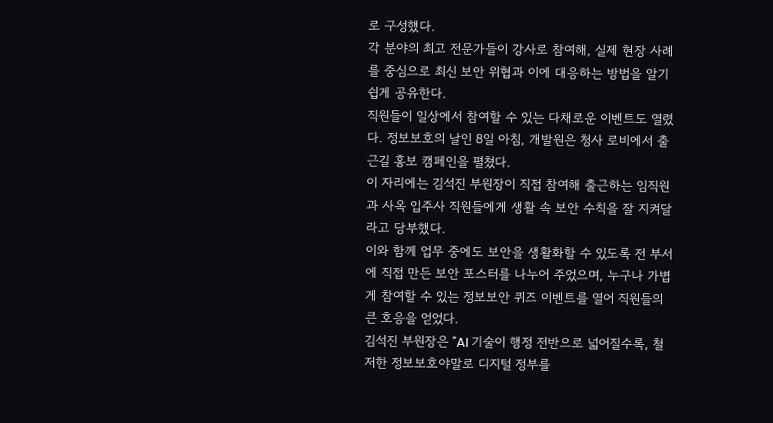로 구성했다.
각 분야의 최고 전문가들이 강사로 참여해, 실제 현장 사례를 중심으로 최신 보안 위협과 이에 대응하는 방법을 알기 쉽게 공유한다.
직원들이 일상에서 참여할 수 있는 다채로운 이벤트도 열렸다. 정보보호의 날인 8일 아침, 개발원은 청사 로비에서 출근길 홍보 캠페인을 펼쳤다.
이 자리에는 김석진 부원장이 직접 참여해 출근하는 임직원과 사옥 입주사 직원들에게 생활 속 보안 수칙을 잘 지켜달라고 당부했다.
이와 함께 업무 중에도 보안을 생활화할 수 있도록 전 부서에 직접 만든 보안 포스터를 나누어 주었으며, 누구나 가볍게 참여할 수 있는 정보보안 퀴즈 이벤트를 열어 직원들의 큰 호응을 얻었다.
김석진 부원장은 "AI 기술이 행정 전반으로 넓어질수록, 철저한 정보보호야말로 디지털 정부를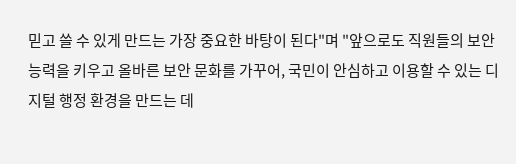믿고 쓸 수 있게 만드는 가장 중요한 바탕이 된다"며 "앞으로도 직원들의 보안 능력을 키우고 올바른 보안 문화를 가꾸어, 국민이 안심하고 이용할 수 있는 디지털 행정 환경을 만드는 데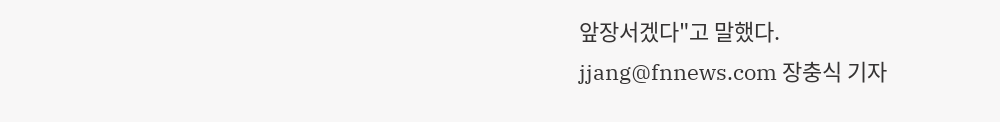앞장서겠다"고 말했다.
jjang@fnnews.com 장충식 기자